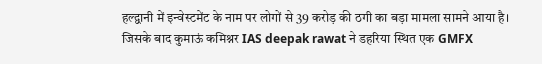हल्द्वानी में इन्वेस्टमेंट के नाम पर लोगों से 39 करोड़ की ठगी का बड़ा मामला सामने आया है। जिसके बाद कुमाऊं कमिश्नर IAS deepak rawat ने डहरिया स्थित एक GMFX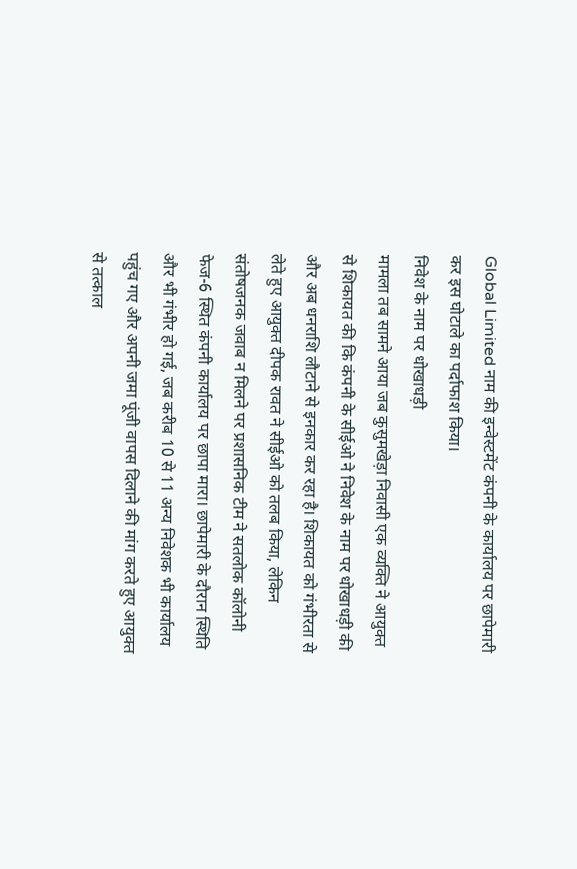Global Limited नाम की इन्वेस्टमेंट कंपनी के कार्यालय पर छापेमारी कर इस घोटाले का पर्दाफाश किया।
निवेश के नाम पर धोखाधड़ी
मामला तब सामने आया जब कुसुमखेड़ा निवासी एक व्यक्ति ने आयुक्त से शिकायत की कि कंपनी के सीईओ ने निवेश के नाम पर धोखाधड़ी की और अब धनराशि लौटाने से इनकार कर रहा है। शिकायत को गंभीरता से लेते हुए आयुक्त दीपक रावत ने सीईओ को तलब किया, लेकिन संतोषजनक जवाब न मिलने पर प्रशासनिक टीम ने सतलोक कॉलोनी फेज-6 स्थित कंपनी कार्यालय पर छापा मारा। छापेमारी के दौरान स्थिति और भी गंभीर हो गई, जब करीब 10 से 11 अन्य निवेशक भी कार्यालय पहुंच गए और अपनी जमा पूंजी वापस दिलाने की मांग करते हुए आयुक्त से तत्काल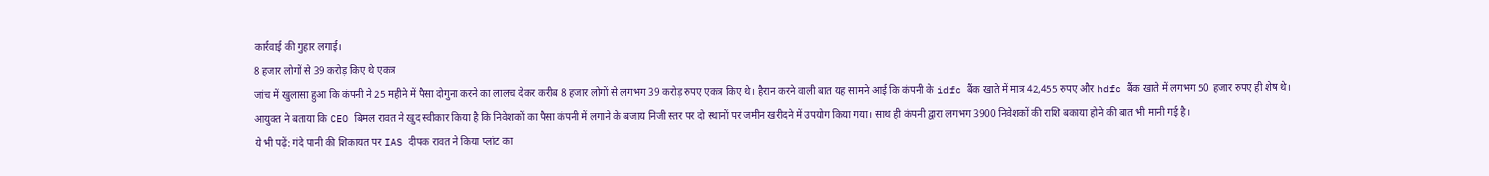कार्रवाई की गुहार लगाई।
8 हजार लोगों से 39 करोड़ किए थे एकत्र
जांच में खुलासा हुआ कि कंपनी ने 25 महीने में पैसा दोगुना करने का लालच देकर करीब 8 हजार लोगों से लगभग 39 करोड़ रुपए एकत्र किए थे। हैरान करने वाली बात यह सामने आई कि कंपनी के idfc बैंक खाते में मात्र 42,455 रुपए और hdfc बैंक खाते में लगभग 50 हजार रुपए ही शेष थे। आयुक्त ने बताया कि CEO बिमल रावत ने खुद स्वीकार किया है कि निवेशकों का पैसा कंपनी में लगाने के बजाय निजी स्तर पर दो स्थानों पर जमीन खरीदने में उपयोग किया गया। साथ ही कंपनी द्वारा लगभग 3900 निवेशकों की राशि बकाया होने की बात भी मानी गई है।
ये भी पढ़ें: गंदे पानी की शिकायत पर IAS दीपक रावत ने किया प्लांट का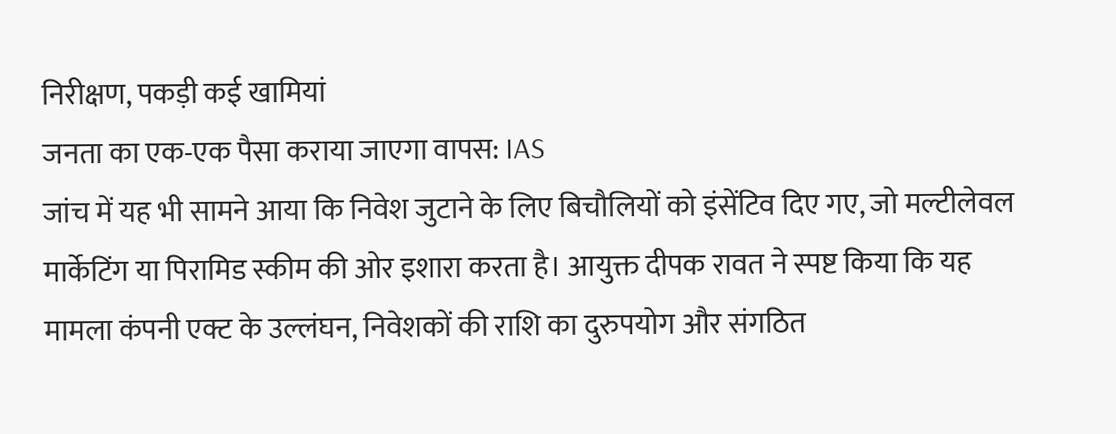निरीक्षण, पकड़ी कई खामियां
जनता का एक-एक पैसा कराया जाएगा वापस: IAS
जांच में यह भी सामने आया कि निवेश जुटाने के लिए बिचौलियों को इंसेंटिव दिए गए, जो मल्टीलेवल मार्केटिंग या पिरामिड स्कीम की ओर इशारा करता है। आयुक्त दीपक रावत ने स्पष्ट किया कि यह मामला कंपनी एक्ट के उल्लंघन, निवेशकों की राशि का दुरुपयोग और संगठित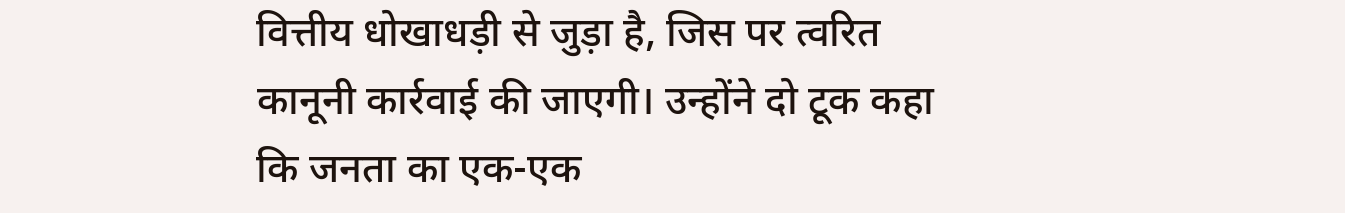वित्तीय धोखाधड़ी से जुड़ा है, जिस पर त्वरित कानूनी कार्रवाई की जाएगी। उन्होंने दो टूक कहा कि जनता का एक-एक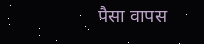पैसा वापस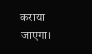कराया जाएगा।